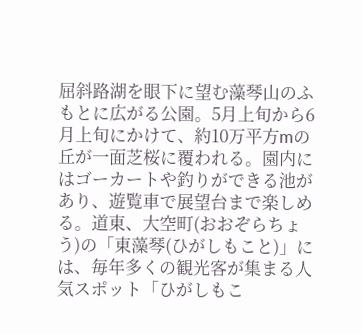屈斜路湖を眼下に望む藻琴山のふもとに広がる公園。5月上旬から6月上旬にかけて、約10万平方mの丘が一面芝桜に覆われる。園内にはゴーカートや釣りができる池があり、遊覧車で展望台まで楽しめる。道東、大空町(おおぞらちょう)の「東藻琴(ひがしもこと)」には、毎年多くの観光客が集まる人気スポット「ひがしもこ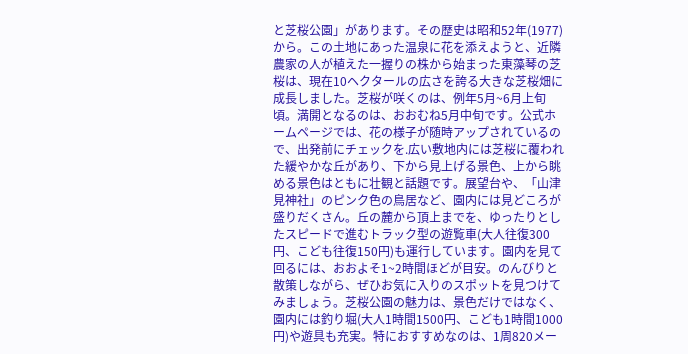と芝桜公園」があります。その歴史は昭和52年(1977)から。この土地にあった温泉に花を添えようと、近隣農家の人が植えた一握りの株から始まった東藻琴の芝桜は、現在10ヘクタールの広さを誇る大きな芝桜畑に成長しました。芝桜が咲くのは、例年5月~6月上旬頃。満開となるのは、おおむね5月中旬です。公式ホームページでは、花の様子が随時アップされているので、出発前にチェックを.広い敷地内には芝桜に覆われた緩やかな丘があり、下から見上げる景色、上から眺める景色はともに壮観と話題です。展望台や、「山津見神社」のピンク色の鳥居など、園内には見どころが盛りだくさん。丘の麓から頂上までを、ゆったりとしたスピードで進むトラック型の遊覧車(大人往復300円、こども往復150円)も運行しています。園内を見て回るには、おおよそ1~2時間ほどが目安。のんびりと散策しながら、ぜひお気に入りのスポットを見つけてみましょう。芝桜公園の魅力は、景色だけではなく、園内には釣り堀(大人1時間1500円、こども1時間1000円)や遊具も充実。特におすすめなのは、1周820メー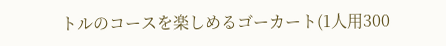トルのコースを楽しめるゴーカート(1人用300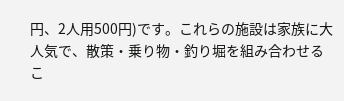円、2人用500円)です。これらの施設は家族に大人気で、散策・乗り物・釣り堀を組み合わせるこ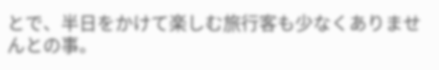とで、半日をかけて楽しむ旅行客も少なくありませんとの事。